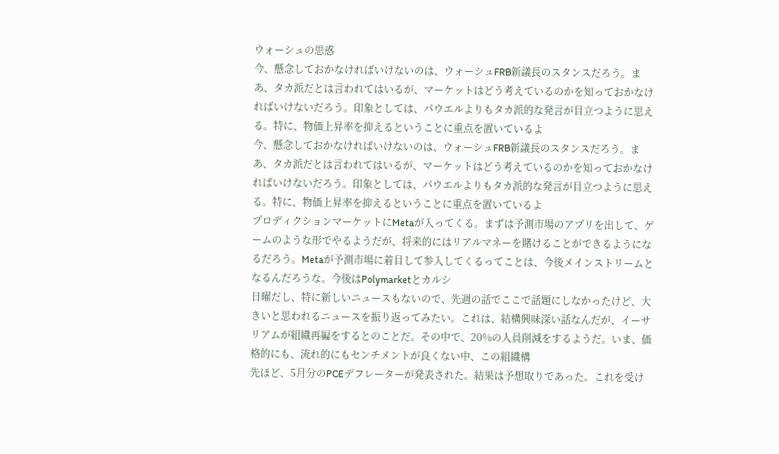ウォーシュの思惑
今、懸念しておかなければいけないのは、ウォーシュFRB新議長のスタンスだろう。まあ、タカ派だとは言われてはいるが、マーケットはどう考えているのかを知っておかなければいけないだろう。印象としては、パウエルよりもタカ派的な発言が目立つように思える。特に、物価上昇率を抑えるということに重点を置いているよ
今、懸念しておかなければいけないのは、ウォーシュFRB新議長のスタンスだろう。まあ、タカ派だとは言われてはいるが、マーケットはどう考えているのかを知っておかなければいけないだろう。印象としては、パウエルよりもタカ派的な発言が目立つように思える。特に、物価上昇率を抑えるということに重点を置いているよ
プロディクションマーケットにMetaが入ってくる。まずは予測市場のアプリを出して、ゲームのような形でやるようだが、将来的にはリアルマネーを賭けることができるようになるだろう。Metaが予測市場に着目して参入してくるってことは、今後メインストリームとなるんだろうな。今後はPolymarketとカルシ
日曜だし、特に新しいニュースもないので、先週の話でここで話題にしなかったけど、大きいと思われるニュースを振り返ってみたい。これは、結構興味深い話なんだが、イーサリアムが組織再編をするとのことだ。その中で、20%の人員削減をするようだ。いま、価格的にも、流れ的にもセンチメントが良くない中、この組織構
先ほど、5月分のPCEデフレーターが発表された。結果は予想取りであった。これを受け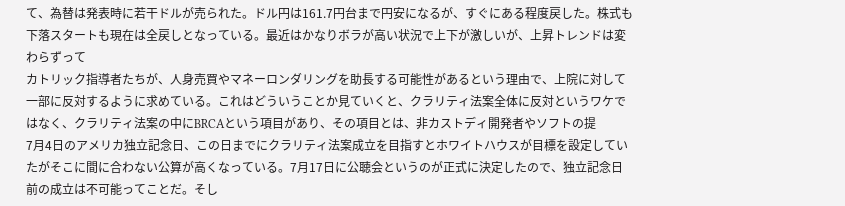て、為替は発表時に若干ドルが売られた。ドル円は161.7円台まで円安になるが、すぐにある程度戻した。株式も下落スタートも現在は全戻しとなっている。最近はかなりボラが高い状況で上下が激しいが、上昇トレンドは変わらずって
カトリック指導者たちが、人身売買やマネーロンダリングを助長する可能性があるという理由で、上院に対して一部に反対するように求めている。これはどういうことか見ていくと、クラリティ法案全体に反対というワケではなく、クラリティ法案の中にBRCAという項目があり、その項目とは、非カストディ開発者やソフトの提
7月4日のアメリカ独立記念日、この日までにクラリティ法案成立を目指すとホワイトハウスが目標を設定していたがそこに間に合わない公算が高くなっている。7月17日に公聴会というのが正式に決定したので、独立記念日前の成立は不可能ってことだ。そし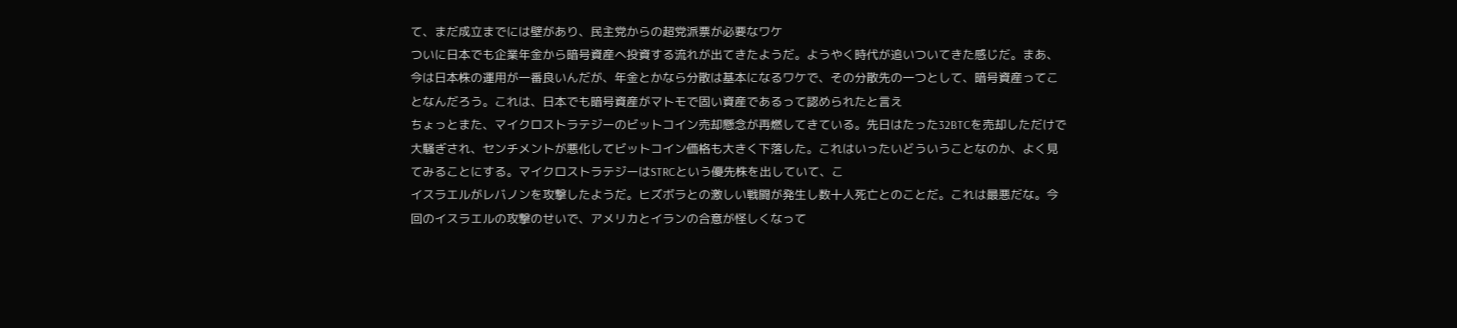て、まだ成立までには壁があり、民主党からの超党派票が必要なワケ
ついに日本でも企業年金から暗号資産へ投資する流れが出てきたようだ。ようやく時代が追いついてきた感じだ。まあ、今は日本株の運用が一番良いんだが、年金とかなら分散は基本になるワケで、その分散先の一つとして、暗号資産ってことなんだろう。これは、日本でも暗号資産がマトモで固い資産であるって認められたと言え
ちょっとまた、マイクロストラテジーのビットコイン売却懸念が再燃してきている。先日はたった32BTCを売却しただけで大騒ぎされ、センチメントが悪化してビットコイン価格も大きく下落した。これはいったいどういうことなのか、よく見てみることにする。マイクロストラテジーはSTRCという優先株を出していて、こ
イスラエルがレバノンを攻撃したようだ。ヒズボラとの激しい戦闘が発生し数十人死亡とのことだ。これは最悪だな。今回のイスラエルの攻撃のせいで、アメリカとイランの合意が怪しくなって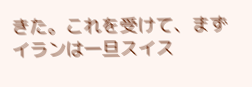きた。これを受けて、まずイランは一旦スイス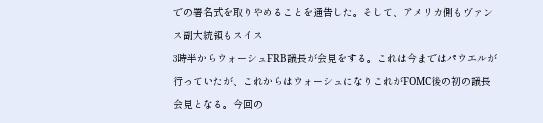での署名式を取りやめることを通告した。そして、アメリカ側もヴァンス副大統領もスイス
3時半からウォーシュFRB議長が会見をする。これは今まではパウエルが行っていたが、これからはウォーシュになりこれがFOMC後の初の議長会見となる。今回の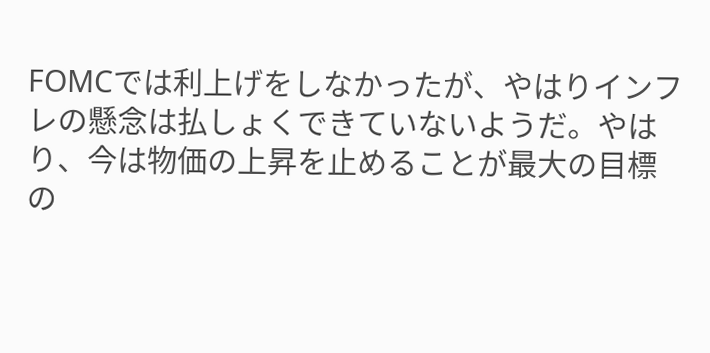FOMCでは利上げをしなかったが、やはりインフレの懸念は払しょくできていないようだ。やはり、今は物価の上昇を止めることが最大の目標の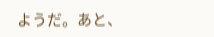ようだ。あと、